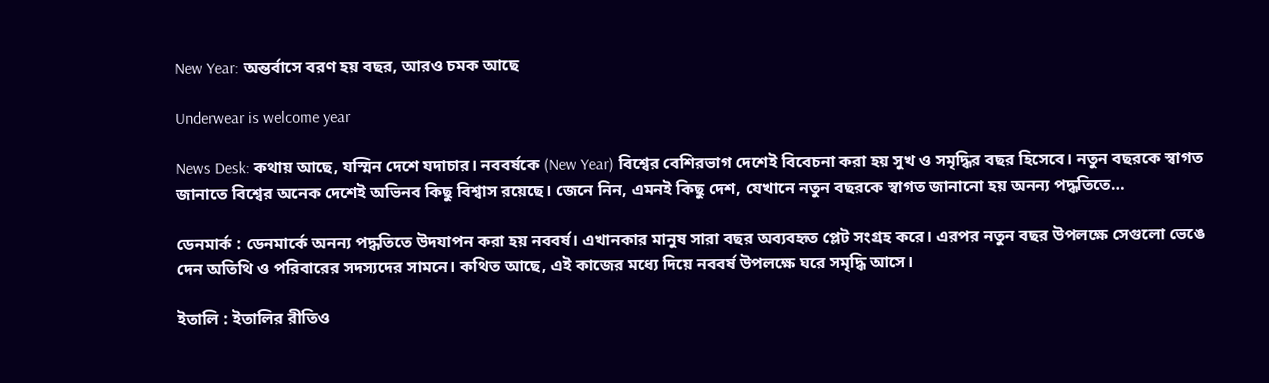New Year: অন্তর্বাসে বরণ হয় বছর, আরও চমক আছে

Underwear is welcome year

News Desk: কথায় আছে, যস্মিন দেশে যদাচার। নববর্ষকে (New Year) বিশ্বের বেশিরভাগ দেশেই বিবেচনা করা হয় সুখ ও সমৃদ্ধির বছর হিসেবে। নতুন বছরকে স্বাগত জানাতে বিশ্বের অনেক দেশেই অভিনব কিছু বিশ্বাস রয়েছে। জেনে নিন, এমনই কিছু দেশ, যেখানে নতুন বছরকে স্বাগত জানানো হয় অনন্য পদ্ধতিতে…

ডেনমার্ক : ডেনমার্কে অনন্য পদ্ধতিতে উদযাপন করা হয় নববর্ষ। এখানকার মানুষ সারা বছর অব্যবহৃত প্লেট সংগ্রহ করে। এরপর নতুন বছর উপলক্ষে সেগুলো ভেঙে দেন অতিথি ও পরিবারের সদস্যদের সামনে। কথিত আছে, এই কাজের মধ্যে দিয়ে নববর্ষ উপলক্ষে ঘরে সমৃদ্ধি আসে।

ইতালি : ইতালির রীতিও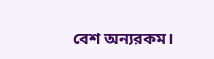বেশ অন্যরকম।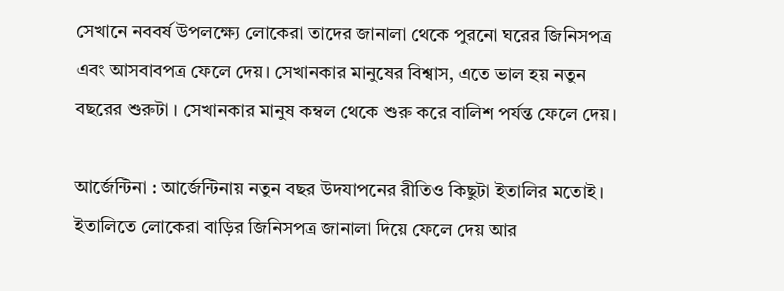সেখানে নববর্ষ উপলক্ষ্যে লোকেরা তাদের জানালা থেকে পুরনো ঘরের জিনিসপত্র এবং আসবাবপত্র ফেলে দেয়। সেখানকার মানুষের বিশ্বাস, এতে ভাল হয় নতুন বছরের শুরুটা । সেখানকার মানুষ কম্বল থেকে শুরু করে বালিশ পর্যন্ত ফেলে দেয়।

আর্জেন্টিনা : আর্জেন্টিনায় নতুন বছর উদযাপনের রীতিও কিছুটা ইতালির মতোই। ইতালিতে লোকেরা বাড়ির জিনিসপত্র জানালা দিয়ে ফেলে দেয় আর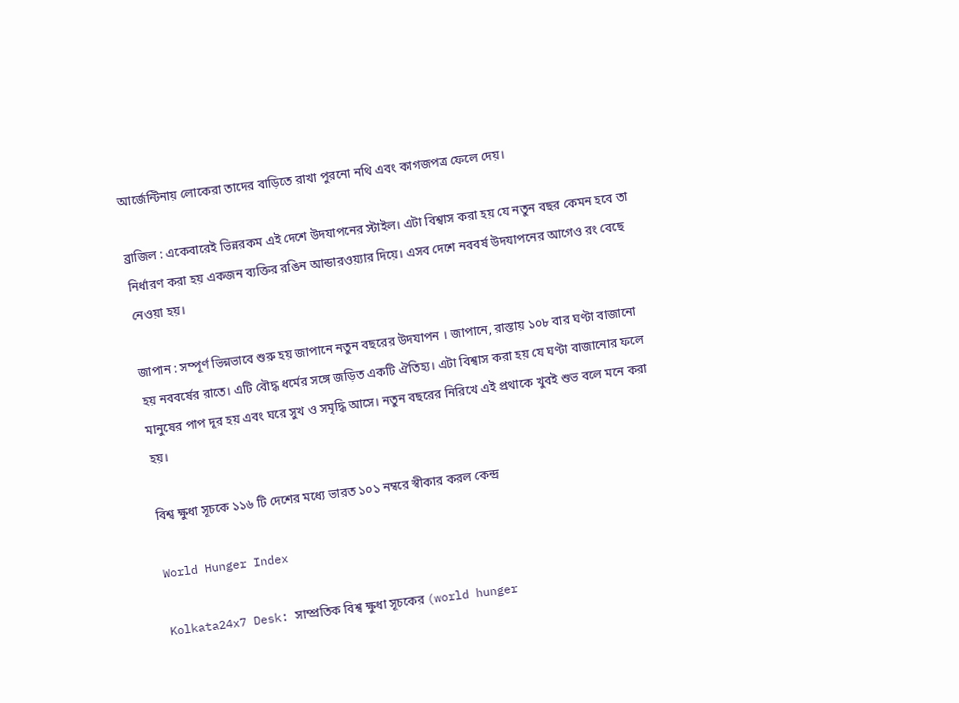আর্জেন্টিনায় লোকেরা তাদের বাড়িতে রাখা পুরনো নথি এবং কাগজপত্র ফেলে দেয়।

ব্রাজিল : একেবারেই ভিন্নরকম এই দেশে উদযাপনের স্টাইল। এটা বিশ্বাস করা হয় যে নতুন বছর কেমন হবে তা নির্ধারণ করা হয় একজন ব্যক্তির রঙিন আন্ডারওয়্যার দিয়ে। এসব দেশে নববর্ষ উদযাপনের আগেও রং বেছে নেওয়া হয়।

জাপান : সম্পূর্ণ ভিন্নভাবে শুরু হয় জাপানে নতুন বছরের উদযাপন । জাপানে, রাস্তায় ১০৮ বার ঘণ্টা বাজানো হয় নববর্ষের রাতে। এটি বৌদ্ধ ধর্মের সঙ্গে জড়িত একটি ঐতিহ্য। এটা বিশ্বাস করা হয় যে ঘণ্টা বাজানোর ফলে মানুষের পাপ দূর হয় এবং ঘরে সুখ ও সমৃদ্ধি আসে। নতুন বছরের নিরিখে এই প্রথাকে খুবই শুভ বলে মনে করা হয়।

বিশ্ব ক্ষুধা সূচকে ১১৬ টি দেশের মধ্যে ভারত ১০১ নম্বরে স্বীকার করল কেন্দ্র

World Hunger Index

Kolkata24x7 Desk: সাম্প্রতিক বিশ্ব ক্ষুধা সূচকের (world hunger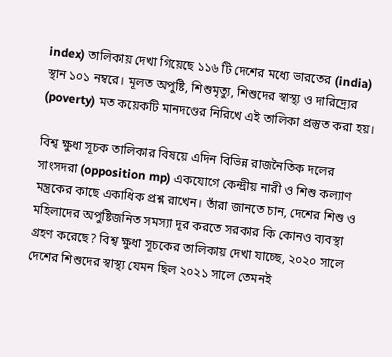index) তালিকায় দেখা গিয়েছে ১১৬ টি দেশের মধ্যে ভারতের (india) স্থান ১০১ নম্বরে। মূলত অপুষ্টি, শিশুমৃত্যু, শিশুদের স্বাস্থ্য ও দারিদ্র্যের (poverty) মত কয়েকটি মানদণ্ডের নিরিখে এই তালিকা প্রস্তুত করা হয়।

বিশ্ব ক্ষুধা সূচক তালিকার বিষয়ে এদিন বিভিন্ন রাজনৈতিক দলের সাংসদরা (opposition mp) একযোগে কেন্দ্রীয় নারী ও শিশু কল্যাণ মন্ত্রকের কাছে একাধিক প্রশ্ন রাখেন। তাঁরা জানতে চান, দেশের শিশু ও মহিলাদের অপুষ্টিজনিত সমস্যা দূর করতে সরকার কি কোনও ব্যবস্থা গ্রহণ করেছে? বিশ্ব ক্ষুধা সূচকের তালিকায় দেখা যাচ্ছে, ২০২০ সালে দেশের শিশুদের স্বাস্থ্য যেমন ছিল ২০২১ সালে তেমনই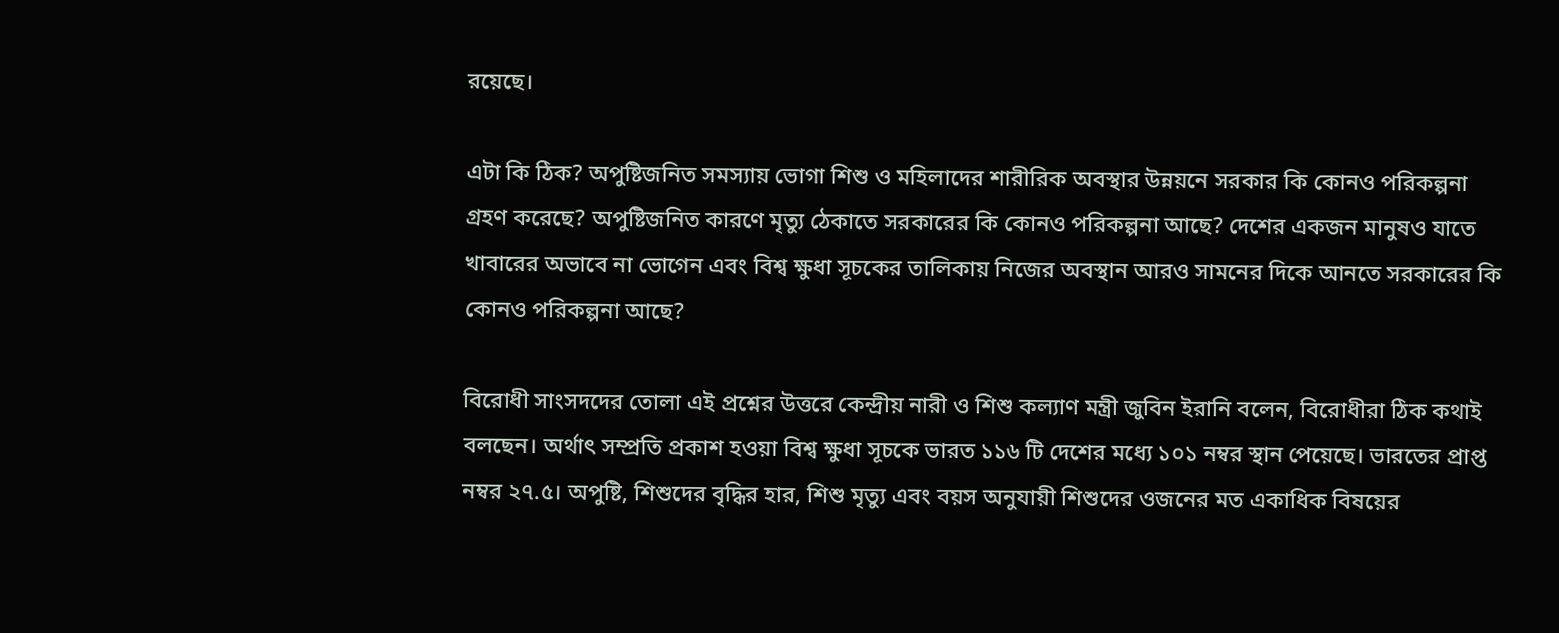রয়েছে।

এটা কি ঠিক? অপুষ্টিজনিত সমস্যায় ভোগা শিশু ও মহিলাদের শারীরিক অবস্থার উন্নয়নে সরকার কি কোনও পরিকল্পনা গ্রহণ করেছে? অপুষ্টিজনিত কারণে মৃত্যু ঠেকাতে সরকারের কি কোনও পরিকল্পনা আছে? দেশের একজন মানুষও যাতে খাবারের অভাবে না ভোগেন এবং বিশ্ব ক্ষুধা সূচকের তালিকায় নিজের অবস্থান আরও সামনের দিকে আনতে সরকারের কি কোনও পরিকল্পনা আছে?

বিরোধী সাংসদদের তোলা এই প্রশ্নের উত্তরে কেন্দ্রীয় নারী ও শিশু কল্যাণ মন্ত্রী জুবিন ইরানি বলেন, বিরোধীরা ঠিক কথাই বলছেন। অর্থাৎ সম্প্রতি প্রকাশ হওয়া বিশ্ব ক্ষুধা সূচকে ভারত ১১৬ টি দেশের মধ্যে ১০১ নম্বর স্থান পেয়েছে। ভারতের প্রাপ্ত নম্বর ২৭.৫। অপুষ্টি, শিশুদের বৃদ্ধির হার, শিশু মৃত্যু এবং বয়স অনুযায়ী শিশুদের ওজনের মত একাধিক বিষয়ের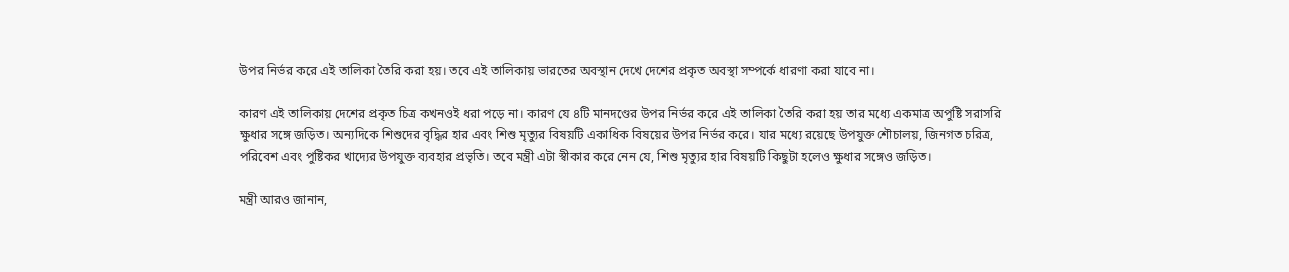উপর নির্ভর করে এই তালিকা তৈরি করা হয়। তবে এই তালিকায় ভারতের অবস্থান দেখে দেশের প্রকৃত অবস্থা সম্পর্কে ধারণা করা যাবে না।

কারণ এই তালিকায় দেশের প্রকৃত চিত্র কখনওই ধরা পড়ে না। কারণ যে ৪টি মানদণ্ডের উপর নির্ভর করে এই তালিকা তৈরি করা হয় তার মধ্যে একমাত্র অপুষ্টি সরাসরি ক্ষুধার সঙ্গে জড়িত। অন্যদিকে শিশুদের বৃদ্ধির হার এবং শিশু মৃত্যুর বিষয়টি একাধিক বিষয়ের উপর নির্ভর করে। যার মধ্যে রয়েছে উপযুক্ত শৌচালয়, জিনগত চরিত্র, পরিবেশ এবং পুষ্টিকর খাদ্যের উপযুক্ত ব্যবহার প্রভৃতি। তবে মন্ত্রী এটা স্বীকার করে নেন যে, শিশু মৃত্যুর হার বিষয়টি কিছুটা হলেও ক্ষুধার সঙ্গেও জড়িত।

মন্ত্রী আরও জানান,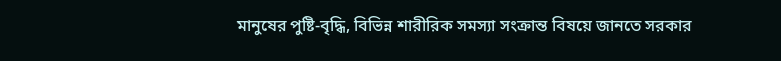মানুষের পুষ্টি-বৃদ্ধি, বিভিন্ন শারীরিক সমস্যা সংক্রান্ত বিষয়ে জানতে সরকার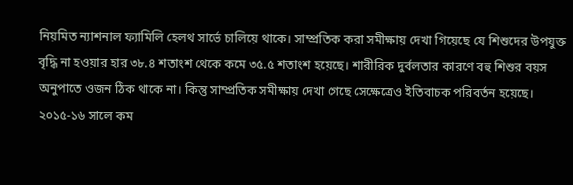নিয়মিত ন্যাশনাল ফ্যামিলি হেলথ সার্ভে চালিয়ে থাকে। সাম্প্রতিক করা সমীক্ষায় দেখা গিয়েছে যে শিশুদের উপযুক্ত বৃদ্ধি না হওয়ার হার ৩৮.৪ শতাংশ থেকে কমে ৩৫.৫ শতাংশ হয়েছে। শারীরিক দুর্বলতার কারণে বহু শিশুর বয়স অনুপাতে ওজন ঠিক থাকে না। কিন্তু সাম্প্রতিক সমীক্ষায় দেখা গেছে সেক্ষেত্রেও ইতিবাচক পরিবর্তন হয়েছে। ২০১৫-১৬ সালে কম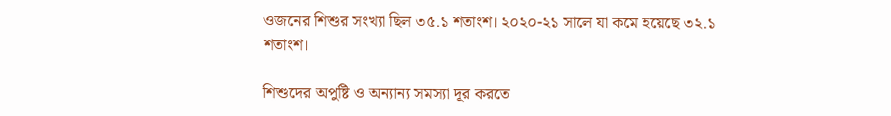ওজনের শিশুর সংখ্যা ছিল ৩৫.১ শতাংশ। ২০২০-২১ সালে যা কমে হয়েছে ৩২.১ শতাংশ।

শিশুদের অপুষ্টি ও অন্যান্য সমস্যা দূর করতে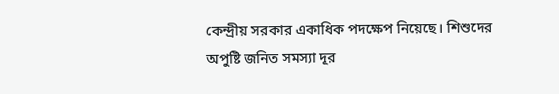কেন্দ্রীয় সরকার একাধিক পদক্ষেপ নিয়েছে। শিশুদের অপুষ্টি জনিত সমস্যা দূর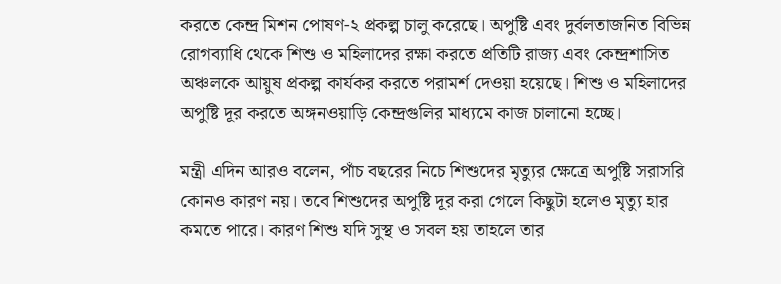করতে কেন্দ্র মিশন পোষণ-২ প্রকল্প চালু করেছে। অপুষ্টি এবং দুর্বলতাজনিত বিভিন্ন রোগব্যাধি থেকে শিশু ও মহিলাদের রক্ষা করতে প্রতিটি রাজ্য এবং কেন্দ্রশাসিত অঞ্চলকে আয়ুষ প্রকল্প কার্যকর করতে পরামর্শ দেওয়া হয়েছে। শিশু ও মহিলাদের অপুষ্টি দূর করতে অঙ্গনওয়াড়ি কেন্দ্রগুলির মাধ্যমে কাজ চালানো হচ্ছে।

মন্ত্রী এদিন আরও বলেন, পাঁচ বছরের নিচে শিশুদের মৃত্যুর ক্ষেত্রে অপুষ্টি সরাসরি কোনও কারণ নয়। তবে শিশুদের অপুষ্টি দূর করা গেলে কিছুটা হলেও মৃত্যু হার কমতে পারে। কারণ শিশু যদি সুস্থ ও সবল হয় তাহলে তার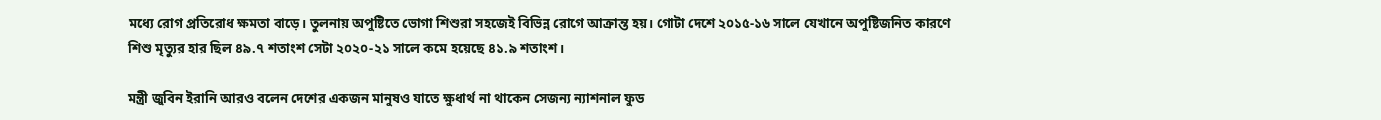মধ্যে রোগ প্রতিরোধ ক্ষমতা বাড়ে। তুলনায় অপুষ্টিতে ভোগা শিশুরা সহজেই বিভিন্ন রোগে আক্রান্ত হয়। গোটা দেশে ২০১৫-১৬ সালে যেখানে অপুষ্টিজনিত কারণে শিশু মৃত্যুর হার ছিল ৪৯.৭ শতাংশ সেটা ২০২০-২১ সালে কমে হয়েছে ৪১.৯ শতাংশ।

মন্ত্রী জুবিন ইরানি আরও বলেন দেশের একজন মানুষও যাতে ক্ষুধার্থ না থাকেন সেজন্য ন্যাশনাল ফুড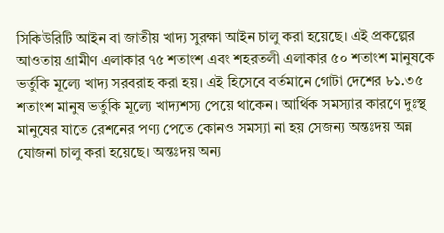সিকিউরিটি আইন বা জাতীয় খাদ্য সুরক্ষা আইন চালু করা হয়েছে। এই প্রকল্পের আওতায় গ্রামীণ এলাকার ৭৫ শতাংশ এবং শহরতলী এলাকার ৫০ শতাংশ মানুষকে ভর্তুকি মূল্যে খাদ্য সরবরাহ করা হয়। এই হিসেবে বর্তমানে গোটা দেশের ৮১.৩৫ শতাংশ মানুষ ভর্তুকি মূল্যে খাদ্যশস্য পেয়ে থাকেন। আর্থিক সমস্যার কারণে দুঃস্থ মানুষের যাতে রেশনের পণ্য পেতে কোনও সমস্যা না হয় সেজন্য অন্তঃদয় অন্ন যোজনা চালু করা হয়েছে। অন্তঃদয় অন্য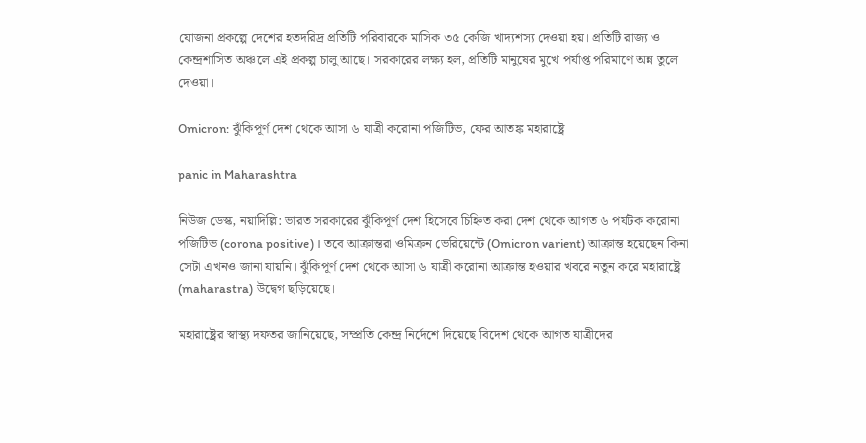যোজনা প্রকল্পে দেশের হতদরিদ্র প্রতিটি পরিবারকে মাসিক ৩৫ কেজি খাদ্যশস্য দেওয়া হয়। প্রতিটি রাজ্য ও কেন্দ্রশাসিত অঞ্চলে এই প্রকল্প চালু আছে। সরকারের লক্ষ্য হল, প্রতিটি মানুষের মুখে পর্যাপ্ত পরিমাণে অন্ন তুলে দেওয়া।

Omicron: ঝুঁকিপূর্ণ দেশ থেকে আসা ৬ যাত্রী করোনা পজিটিভ, ফের আতঙ্ক মহারাষ্ট্রে

panic in Maharashtra

নিউজ ডেস্ক, নয়াদিল্লি: ভারত সরকারের ঝুঁকিপূর্ণ দেশ হিসেবে চিহ্নিত করা দেশ থেকে আগত ৬ পর্যটক করোনা পজিটিভ (corona positive)। তবে আক্রান্তরা ওমিক্রন ভেরিয়েন্টে (Omicron varient) আক্রান্ত হয়েছেন কিনা সেটা এখনও জানা যায়নি। ঝুঁকিপূর্ণ দেশ থেকে আসা ৬ যাত্রী করোনা আক্রান্ত হওয়ার খবরে নতুন করে মহারাষ্ট্রে (maharastra) উদ্বেগ ছড়িয়েছে।

মহারাষ্ট্রের স্বাস্থ্য দফতর জানিয়েছে, সম্প্রতি কেন্দ্র নির্দেশে দিয়েছে বিদেশ থেকে আগত যাত্রীদের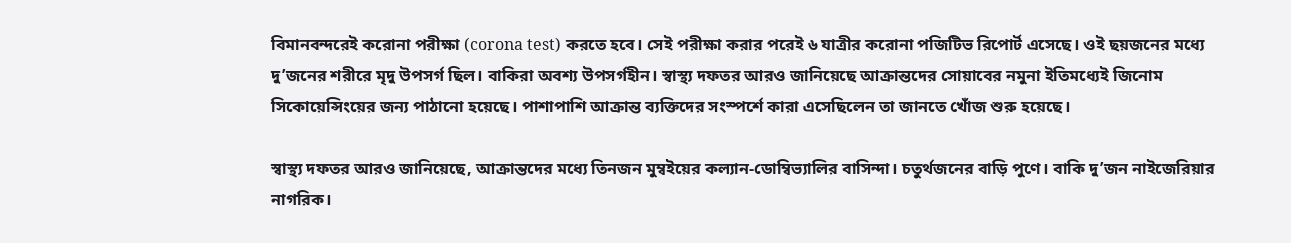বিমানবন্দরেই করোনা পরীক্ষা (corona test) করতে হবে। সেই পরীক্ষা করার পরেই ৬ যাত্রীর করোনা পজিটিভ রিপোর্ট এসেছে। ওই ছয়জনের মধ্যে দু’জনের শরীরে মৃদু উপসর্গ ছিল। বাকিরা অবশ্য উপসর্গহীন। স্বাস্থ্য দফতর আরও জানিয়েছে আক্রান্তদের সোয়াবের নমুনা ইতিমধ্যেই জিনোম সিকোয়েন্সিংয়ের জন্য পাঠানো হয়েছে। পাশাপাশি আক্রান্ত ব্যক্তিদের সংস্পর্শে কারা এসেছিলেন তা জানতে খোঁজ শুরু হয়েছে।

স্বাস্থ্য দফতর আরও জানিয়েছে, আক্রান্তদের মধ্যে তিনজন মুম্বইয়ের কল্যান-ডোম্বিভ্যালির বাসিন্দা। চতুর্থজনের বাড়ি পুণে। বাকি দু’জন নাইজেরিয়ার নাগরিক।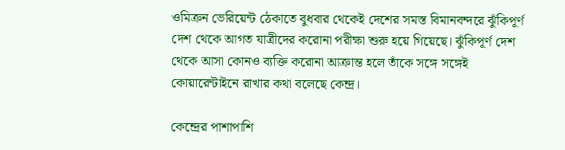ওমিক্রন ভেরিয়েন্ট ঠেকাতে বুধবার থেকেই দেশের সমস্ত বিমানবন্দরে ঝুঁকিপূর্ণ দেশ থেকে আগত যাত্রীদের করোনা পরীক্ষা শুরু হয়ে গিয়েছে। ঝুঁকিপূর্ণ দেশ থেকে আসা কোনও ব্যক্তি করোনা আক্রান্ত হলে তাঁকে সঙ্গে সঙ্গেই কোয়ারেন্টাইনে রাখার কথা বলেছে কেন্দ্র।

কেন্দ্রের পাশাপাশি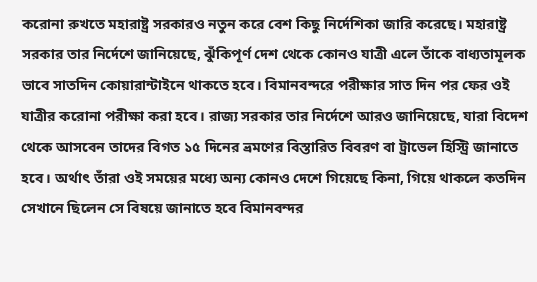করোনা রুখতে মহারাষ্ট্র সরকারও নতুন করে বেশ কিছু নির্দেশিকা জারি করেছে। মহারাষ্ট্র সরকার তার নির্দেশে জানিয়েছে, ঝুঁকিপূর্ণ দেশ থেকে কোনও যাত্রী এলে তাঁকে বাধ্যতামূলক ভাবে সাতদিন কোয়ারান্টাইনে থাকতে হবে। বিমানবন্দরে পরীক্ষার সাত দিন পর ফের ওই যাত্রীর করোনা পরীক্ষা করা হবে। রাজ্য সরকার তার নির্দেশে আরও জানিয়েছে, যারা বিদেশ থেকে আসবেন তাদের বিগত ১৫ দিনের ভ্রমণের বিস্তারিত বিবরণ বা ট্রাভেল হিস্ট্রি জানাতে হবে। অর্থাৎ তাঁরা ওই সময়ের মধ্যে অন্য কোনও দেশে গিয়েছে কিনা, গিয়ে থাকলে কতদিন সেখানে ছিলেন সে বিষয়ে জানাতে হবে বিমানবন্দর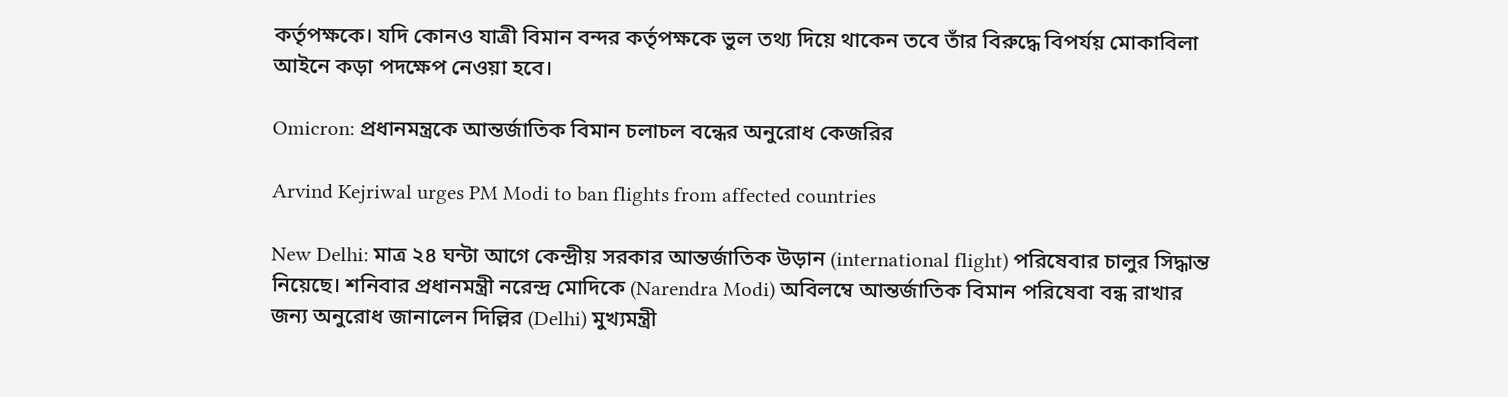কর্তৃপক্ষকে। যদি কোনও যাত্রী বিমান বন্দর কর্তৃপক্ষকে ভুল তথ্য দিয়ে থাকেন তবে তাঁর বিরুদ্ধে বিপর্যয় মোকাবিলা আইনে কড়া পদক্ষেপ নেওয়া হবে।

Omicron: প্রধানমন্ত্রকে আন্তর্জাতিক বিমান চলাচল বন্ধের অনুরোধ কেজরির

Arvind Kejriwal urges PM Modi to ban flights from affected countries

New Delhi: মাত্র ২৪ ঘন্টা আগে কেন্দ্রীয় সরকার আন্তর্জাতিক উড়ান (international flight) পরিষেবার চালুর সিদ্ধান্ত নিয়েছে। শনিবার প্রধানমন্ত্রী নরেন্দ্র মোদিকে (Narendra Modi) অবিলম্বে আন্তর্জাতিক বিমান পরিষেবা বন্ধ রাখার জন্য অনুরোধ জানালেন দিল্লির (Delhi) মুখ্যমন্ত্রী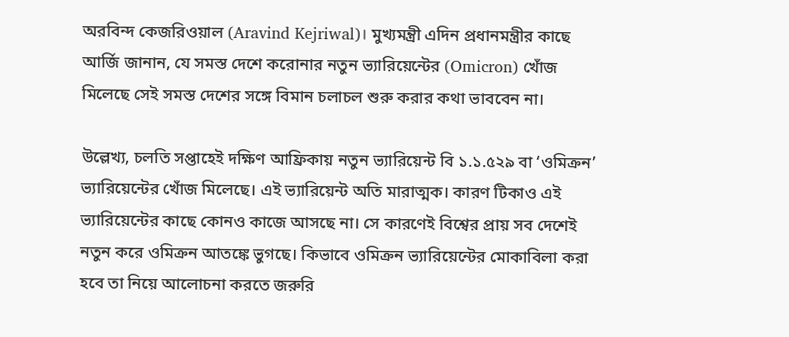অরবিন্দ কেজরিওয়াল (Aravind Kejriwal)। মুখ্যমন্ত্রী এদিন প্রধানমন্ত্রীর কাছে আর্জি জানান, যে সমস্ত দেশে করোনার নতুন ভ্যারিয়েন্টের (Omicron) খোঁজ মিলেছে সেই সমস্ত দেশের সঙ্গে বিমান চলাচল শুরু করার কথা ভাববেন না।

উল্লেখ্য, চলতি সপ্তাহেই দক্ষিণ আফ্রিকায় নতুন ভ্যারিয়েন্ট বি ১.১.৫২৯ বা ‘ওমিক্রন’ ভ্যারিয়েন্টের খোঁজ মিলেছে। এই ভ্যারিয়েন্ট অতি মারাত্মক। কারণ টিকাও এই ভ্যারিয়েন্টের কাছে কোনও কাজে আসছে না। সে কারণেই বিশ্বের প্রায় সব দেশেই নতুন করে ওমিক্রন আতঙ্কে ভুগছে। কিভাবে ওমিক্রন ভ্যারিয়েন্টের মোকাবিলা করা হবে তা নিয়ে আলোচনা করতে জরুরি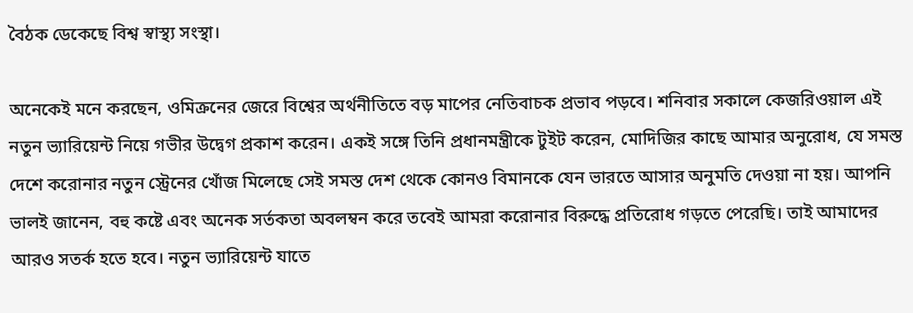বৈঠক ডেকেছে বিশ্ব স্বাস্থ্য সংস্থা।

অনেকেই মনে করছেন, ওমিক্রনের জেরে বিশ্বের অর্থনীতিতে বড় মাপের নেতিবাচক প্রভাব পড়বে। শনিবার সকালে কেজরিওয়াল এই নতুন ভ্যারিয়েন্ট নিয়ে গভীর উদ্বেগ প্রকাশ করেন। একই সঙ্গে তিনি প্রধানমন্ত্রীকে টুইট করেন, মোদিজির কাছে আমার অনুরোধ, যে সমস্ত দেশে করোনার নতুন স্ট্রেনের খোঁজ মিলেছে সেই সমস্ত দেশ থেকে কোনও বিমানকে যেন ভারতে আসার অনুমতি দেওয়া না হয়। আপনি ভালই জানেন, বহু কষ্টে এবং অনেক সর্তকতা অবলম্বন করে তবেই আমরা করোনার বিরুদ্ধে প্রতিরোধ গড়তে পেরেছি। তাই আমাদের আরও সতর্ক হতে হবে। নতুন ভ্যারিয়েন্ট যাতে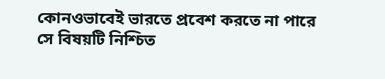কোনওভাবেই ভারতে প্রবেশ করতে না পারে সে বিষয়টি নিশ্চিত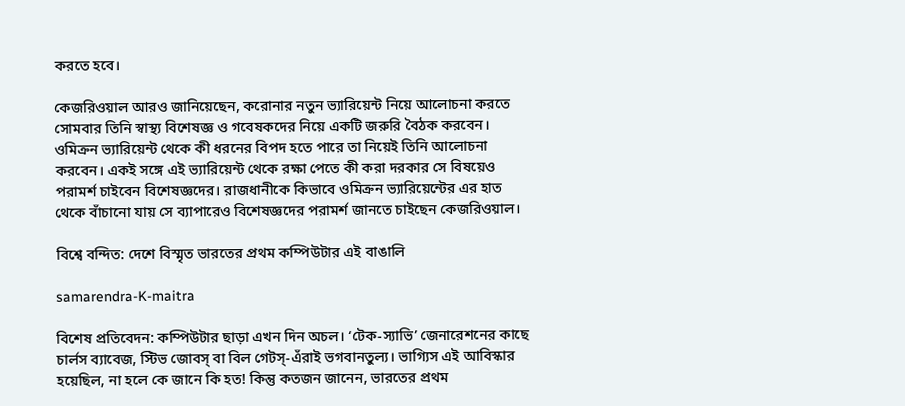করতে হবে।

কেজরিওয়াল আরও জানিয়েছেন, করোনার নতুন ভ্যারিয়েন্ট নিয়ে আলোচনা করতে সোমবার তিনি স্বাস্থ্য বিশেষজ্ঞ ও গবেষকদের নিয়ে একটি জরুরি বৈঠক করবেন। ওমিক্রন ভ্যারিয়েন্ট থেকে কী ধরনের বিপদ হতে পারে তা নিয়েই তিনি আলোচনা করবেন। একই সঙ্গে এই ভ্যারিয়েন্ট থেকে রক্ষা পেতে কী করা দরকার সে বিষয়েও পরামর্শ চাইবেন বিশেষজ্ঞদের। রাজধানীকে কিভাবে ওমিক্রন ভ্যারিয়েন্টের এর হাত থেকে বাঁচানো যায় সে ব্যাপারেও বিশেষজ্ঞদের পরামর্শ জানতে চাইছেন কেজরিওয়াল।

বিশ্বে বন্দিত: দেশে বিস্মৃত ভারতের প্রথম কম্পিউটার এই বাঙালি

samarendra-K-maitra

বিশেষ প্রতিবেদন: কম্পিউটার ছাড়া এখন দিন অচল। ‘টেক-স্যাভি’ জেনারেশনের কাছে চার্লস ব্যাবেজ, স্টিভ জোবস্ বা বিল গেটস্‌-এঁরাই ভগবানতুল্য। ভাগ্যিস এই আবিস্কার হয়েছিল, না হলে কে জানে কি হত! কিন্তু কতজন জানেন, ভারতের প্রথম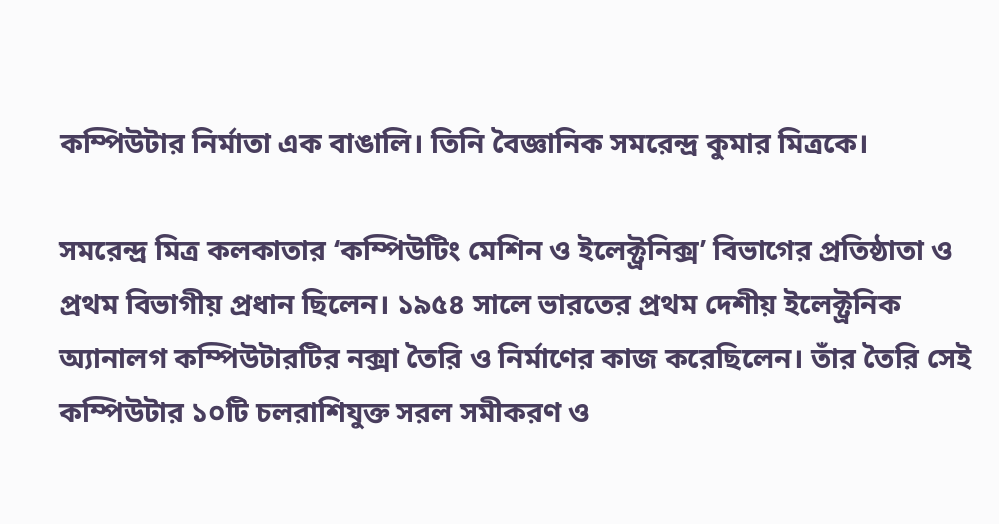কম্পিউটার নির্মাতা এক বাঙালি। তিনি বৈজ্ঞানিক সমরেন্দ্র কুমার মিত্রকে।

সমরেন্দ্র মিত্র কলকাতার ‘কম্পিউটিং মেশিন ও ইলেক্ট্রনিক্স’ বিভাগের প্রতিষ্ঠাতা ও প্রথম বিভাগীয় প্রধান ছিলেন। ১৯৫৪ সালে ভারতের প্রথম দেশীয় ইলেক্ট্রনিক অ্যানালগ কম্পিউটারটির নক্সা তৈরি ও নির্মাণের কাজ করেছিলেন। তাঁর তৈরি সেই কম্পিউটার ১০টি চলরাশিযুক্ত সরল সমীকরণ ও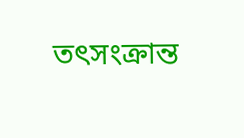তৎসংক্রান্ত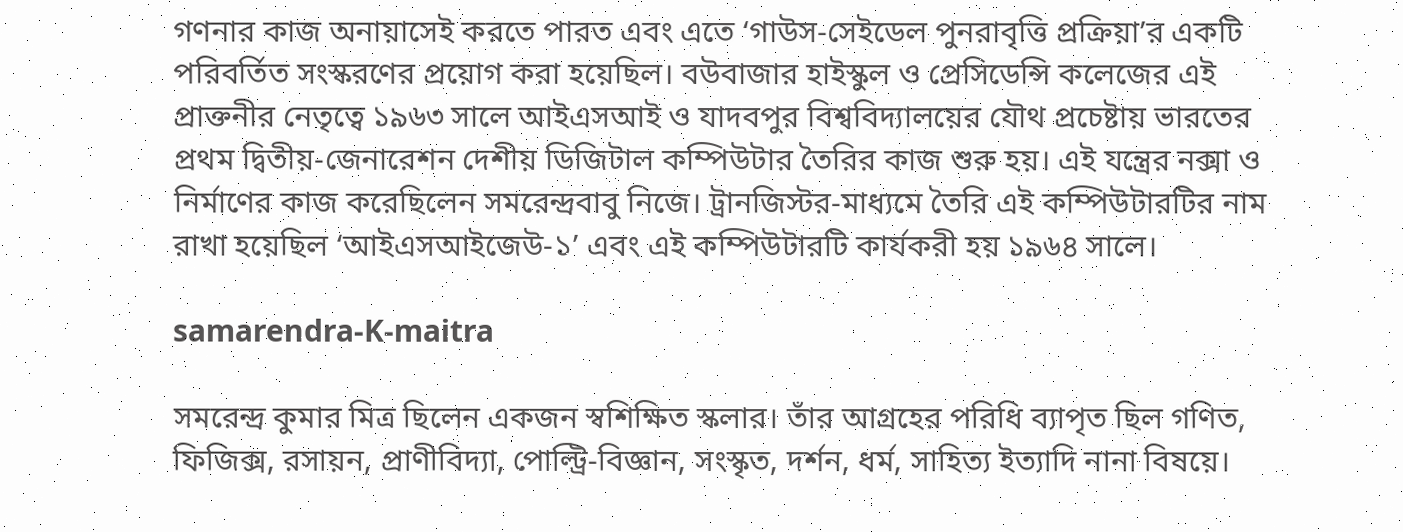গণনার কাজ অনায়াসেই করতে পারত এবং এতে ‘গাউস-সেইডেল পুনরাবৃত্তি প্রক্রিয়া’র একটি পরিবর্তিত সংস্করণের প্রয়োগ করা হয়েছিল। বউবাজার হাইস্কুল ও প্রেসিডেন্সি কলেজের এই প্রাক্তনীর নেতৃত্বে ১৯৬৩ সালে আইএসআই ও যাদবপুর বিশ্ববিদ্যালয়ের যৌথ প্রচেষ্টায় ভারতের প্রথম দ্বিতীয়-জেনারেশন দেশীয় ডিজিটাল কম্পিউটার তৈরির কাজ শুরু হয়। এই যন্ত্রের নক্সা ও নির্মাণের কাজ করেছিলেন সমরেন্দ্রবাবু নিজে। ট্রানজিস্টর-মাধ্যমে তৈরি এই কম্পিউটারটির নাম রাখা হয়েছিল ‘আইএসআইজেউ-১’ এবং এই কম্পিউটারটি কার্যকরী হয় ১৯৬৪ সালে।

samarendra-K-maitra

সমরেন্দ্র কুমার মিত্র ছিলেন একজন স্বশিক্ষিত স্কলার। তাঁর আগ্রহের পরিধি ব্যাপৃত ছিল গণিত, ফিজিক্স, রসায়ন, প্রাণীবিদ্যা, পোল্ট্রি-বিজ্ঞান, সংস্কৃত, দর্শন, ধর্ম, সাহিত্য ইত্যাদি নানা বিষয়ে।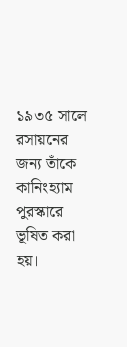১৯৩৫ সালে রসায়নের জন্য তাঁকে কানিংহ্যাম পুরস্কারে ভূষিত করা হয়।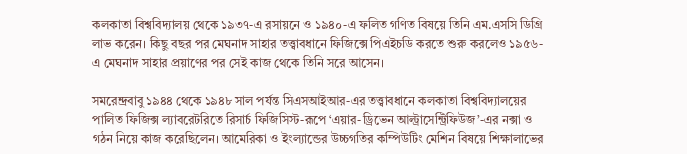কলকাতা বিশ্ববিদ্যালয় থেকে ১৯৩৭-এ রসায়নে ও ১৯৪০-এ ফলিত গণিত বিষয়ে তিনি এম.এসসি ডিগ্রি লাভ করেন। কিছু বছর পর মেঘনাদ সাহার তত্ত্বাবধানে ফিজিক্সে পিএইচডি করতে শুরু করলেও ১৯৫৬-এ মেঘনাদ সাহার প্রয়াণের পর সেই কাজ থেকে তিনি সরে আসেন।

সমরেন্দ্রবাবু ১৯৪৪ থেকে ১৯৪৮ সাল পর্যন্ত সিএসআইআর-এর তত্ত্বাবধানে কলকাতা বিশ্ববিদ্যালয়ের পালিত ফিজিক্স ল্যাবরেটরিতে রিসার্চ ফিজিসিস্ট-রূপে ‘এয়ার-ড্রিভেন আল্ট্রাসেন্ট্রিফিউজ’-এর নক্সা ও গঠন নিয়ে কাজ করেছিলেন। আমেরিকা ও ইংল্যান্ডের উচ্চগতির কম্পিউটিং মেশিন বিষয়ে শিক্ষালাভের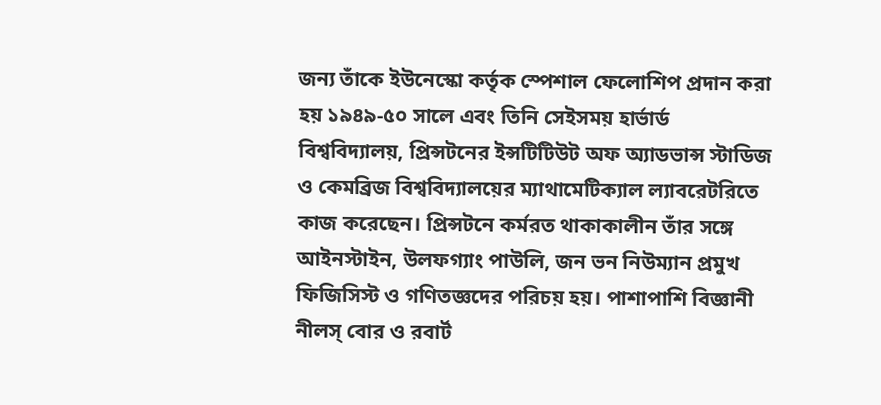জন্য তাঁকে ইউনেস্কো কর্তৃক স্পেশাল ফেলোশিপ প্রদান করা হয় ১৯৪৯-৫০ সালে এবং তিনি সেইসময় হার্ভার্ড বিশ্ববিদ্যালয়, প্রিন্সটনের ইন্সটিটিউট অফ অ্যাডভান্স স্টাডিজ ও কেমব্রিজ বিশ্ববিদ্যালয়ের ম্যাথামেটিক্যাল ল্যাবরেটরিতে কাজ করেছেন। প্রিন্সটনে কর্মরত থাকাকালীন তাঁর সঙ্গে আইনস্টাইন, উলফগ্যাং পাউলি, জন ভন নিউম্যান প্রমুখ ফিজিসিস্ট ও গণিতজ্ঞদের পরিচয় হয়। পাশাপাশি বিজ্ঞানী নীলস্‌ বোর ও রবার্ট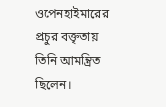ওপেনহাইমারের প্রচুর বক্তৃতায় তিনি আমন্ত্রিত ছিলেন।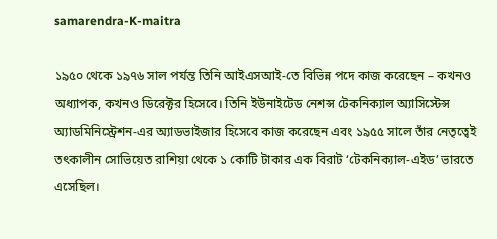samarendra-K-maitra

১৯৫০ থেকে ১৯৭৬ সাল পর্যন্ত তিনি আইএসআই-তে বিভিন্ন পদে কাজ করেছেন – কখনও অধ্যাপক, কখনও ডিরেক্টর হিসেবে। তিনি ইউনাইটেড নেশন্স টেকনিক্যাল অ্যাসিস্টেন্স অ্যাডমিনিস্ট্রেশন-এর অ্যাডভাইজার হিসেবে কাজ করেছেন এবং ১৯৫৫ সালে তাঁর নেতৃত্বেই তৎকালীন সোভিয়েত রাশিয়া থেকে ১ কোটি টাকার এক বিরাট ‘টেকনিক্যাল-এইড’ ভারতে এসেছিল।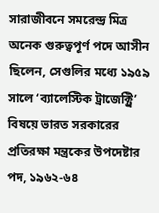সারাজীবনে সমরেন্দ্র মিত্র অনেক গুরুত্বপূর্ণ পদে আসীন ছিলেন, সেগুলির মধ্যে ১৯৫৯ সালে ‘ব্যালেস্টিক ট্রাজেক্ট্রি’ বিষয়ে ভারত সরকারের প্রতিরক্ষা মন্ত্রকের উপদেষ্টার পদ, ১৯৬২-৬৪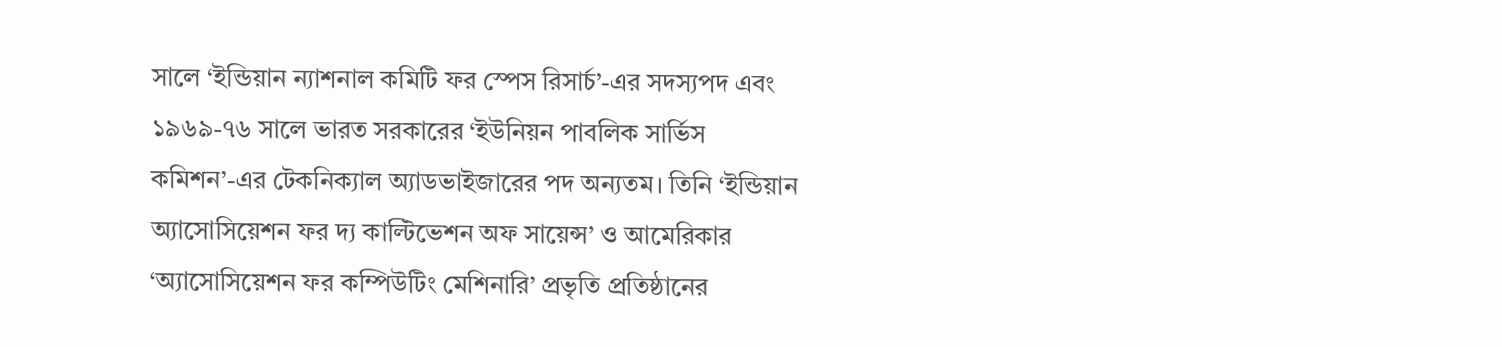সালে ‘ইন্ডিয়ান ন্যাশনাল কমিটি ফর স্পেস রিসার্চ’-এর সদস্যপদ এবং ১৯৬৯-৭৬ সালে ভারত সরকারের ‘ইউনিয়ন পাবলিক সার্ভিস কমিশন’-এর টেকনিক্যাল অ্যাডভাইজারের পদ অন্যতম। তিনি ‘ইন্ডিয়ান অ্যাসোসিয়েশন ফর দ্য কাল্টিভেশন অফ সায়েন্স’ ও আমেরিকার ‘অ্যাসোসিয়েশন ফর কম্পিউটিং মেশিনারি’ প্রভৃতি প্রতিষ্ঠানের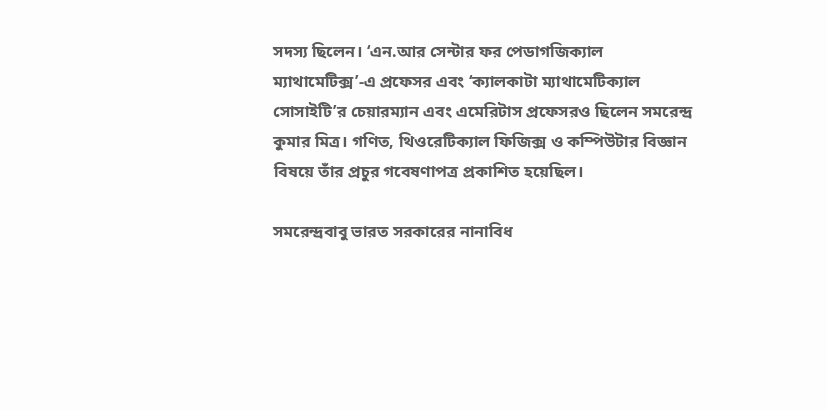সদস্য ছিলেন। ‘এন.আর সেন্টার ফর পেডাগজিক্যাল ম্যাথামেটিক্স’-এ প্রফেসর এবং ‘ক্যালকাটা ম্যাথামেটিক্যাল সোসাইটি’র চেয়ারম্যান এবং এমেরিটাস প্রফেসরও ছিলেন সমরেন্দ্র কুমার মিত্র। গণিত, থিওরেটিক্যাল ফিজিক্স ও কম্পিউটার বিজ্ঞান বিষয়ে তাঁর প্রচুর গবেষণাপত্র প্রকাশিত হয়েছিল।

সমরেন্দ্রবাবু ভারত সরকারের নানাবিধ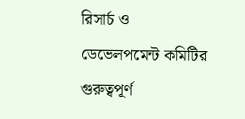রিসার্চ ও ডেভেলপমেন্ট কমিটির গুরুত্বপূর্ণ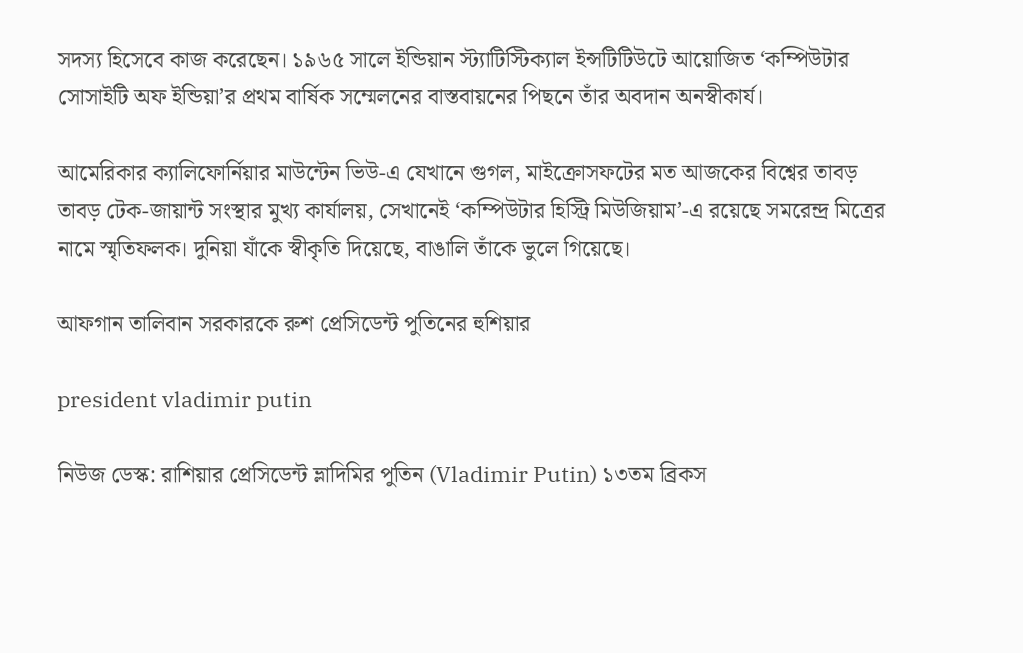সদস্য হিসেবে কাজ করেছেন। ১৯৬৫ সালে ইন্ডিয়ান স্ট্যাটিস্টিক্যাল ইন্সটিটিউটে আয়োজিত ‘কম্পিউটার সোসাইটি অফ ইন্ডিয়া’র প্রথম বার্ষিক সম্মেলনের বাস্তবায়নের পিছনে তাঁর অবদান অনস্বীকার্য।

আমেরিকার ক্যালিফোর্নিয়ার মাউন্টেন ভিউ-এ যেখানে গুগল, মাইক্রোসফটের মত আজকের বিশ্বের তাবড় তাবড় টেক-জায়ান্ট সংস্থার মুখ্য কার্যালয়, সেখানেই ‘কম্পিউটার হিস্ট্রি মিউজিয়াম’-এ রয়েছে সমরেন্দ্র মিত্রের নামে স্মৃতিফলক। দুনিয়া যাঁকে স্বীকৃতি দিয়েছে, বাঙালি তাঁকে ভুলে গিয়েছে।

আফগান তালিবান সরকারকে রুশ প্রেসিডেন্ট পুতিনের হুশিয়ার

president vladimir putin

নিউজ ডেস্ক: রাশিয়ার প্রেসিডেন্ট ভ্লাদিমির পুতিন (Vladimir Putin) ১৩তম ব্রিকস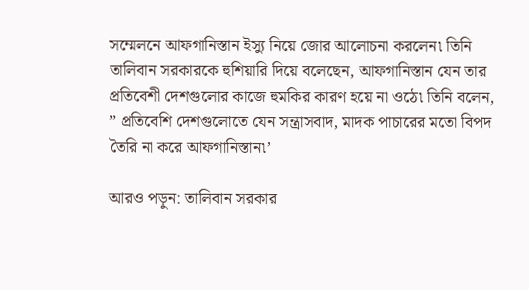সম্মেলনে আফগানিস্তান ইস্যু নিয়ে জোর আলোচনা করলেন৷ তিনি তালিবান সরকারকে হুশিয়ারি দিয়ে বলেছেন, আফগানিস্তান যেন তার প্রতিবেশী দেশগুলোর কাজে হুমকির কারণ হয়ে না ওঠে৷ তিনি বলেন, ” প্রতিবেশি দেশগুলোতে যেন সন্ত্রাসবাদ, মাদক পাচারের মতো বিপদ তৈরি না করে আফগানিস্তান৷’

আরও পড়ুন: তালিবান সরকার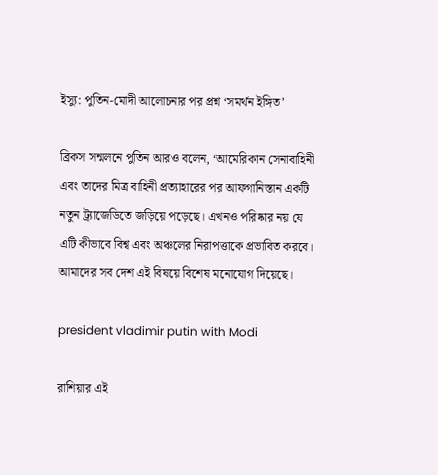ইস্যু: পুতিন-মোদী আলোচনার পর প্রশ্ন ‘সমর্থন ইঙ্গিত’

ব্রিকস সন্মলনে পুতিন আরও বলেন, ‘আমেরিকান সেনাবাহিনী এবং তাদের মিত্র বাহিনী প্রত্যাহারের পর আফগানিস্তান একটি নতুন ট্র্যাজেডিতে জড়িয়ে পড়েছে। এখনও পরিষ্কার নয় যে এটি কীভাবে বিশ্ব এবং অঞ্চলের নিরাপত্তাকে প্রভাবিত করবে। আমাদের সব দেশ এই বিষয়ে বিশেষ মনোযোগ দিয়েছে।

president vladimir putin with Modi

রাশিয়ার এই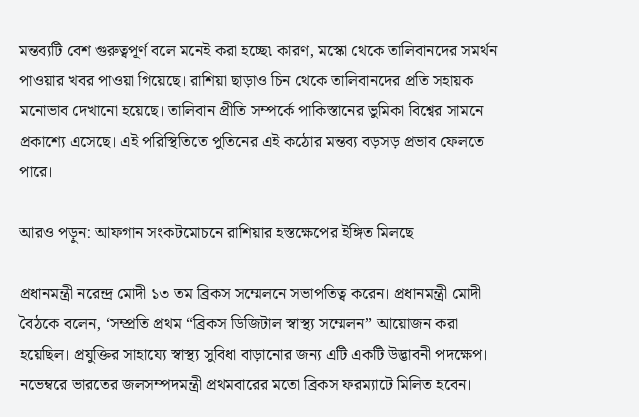মন্তব্যটি বেশ গুরুত্বপূর্ণ বলে মনেই করা হচ্ছে৷ কারণ, মস্কো থেকে তালিবানদের সমর্থন পাওয়ার খবর পাওয়া গিয়েছে। রাশিয়া ছাড়াও চিন থেকে তালিবানদের প্রতি সহায়ক মনোভাব দেখানো হয়েছে। তালিবান প্রীতি সম্পর্কে পাকিস্তানের ভুমিকা বিশ্বের সামনে প্রকাশ্যে এসেছে। এই পরিস্থিতিতে পুতিনের এই কঠোর মন্তব্য বড়সড় প্রভাব ফেলতে পারে।

আরও পড়ুন: আফগান সংকটমোচনে রাশিয়ার হস্তক্ষেপের ইঙ্গিত মিলছে

প্রধানমন্ত্রী নরেন্দ্র মোদী ১৩ তম ব্রিকস সম্মেলনে সভাপতিত্ব করেন। প্রধানমন্ত্রী মোদী বৈঠকে বলেন, ‘সম্প্রতি প্রথম “ব্রিকস ডিজিটাল স্বাস্থ্য সম্মেলন” আয়োজন করা হয়েছিল। প্রযুক্তির সাহায্যে স্বাস্থ্য সুবিধা বাড়ানোর জন্য এটি একটি উদ্ভাবনী পদক্ষেপ। নভেম্বরে ভারতের জলসম্পদমন্ত্রী প্রথমবারের মতো ব্রিকস ফরম্যাটে মিলিত হবেন।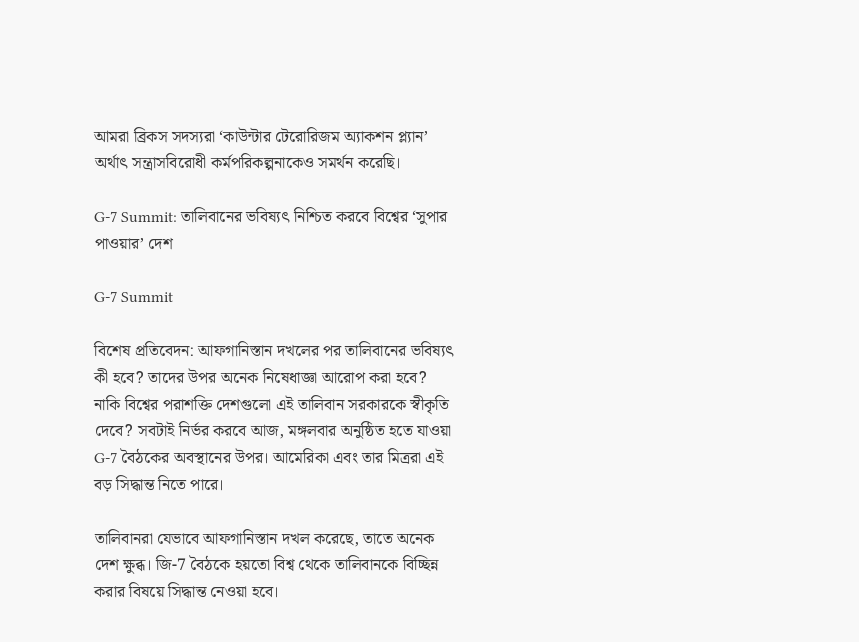আমরা ব্রিকস সদস্যরা ‘কাউন্টার টেরোরিজম অ্যাকশন প্ল্যান’ অর্থাৎ সন্ত্রাসবিরোধী কর্মপরিকল্পনাকেও সমর্থন করেছি।

G-7 Summit: তালিবানের ভবিষ্যৎ নিশ্চিত করবে বিশ্বের ‘সুপার পাওয়ার’ দেশ

G-7 Summit

বিশেষ প্রতিবেদন: আফগানিস্তান দখলের পর তালিবানের ভবিষ্যৎ কী হবে? তাদের উপর অনেক নিষেধাজ্ঞা আরোপ করা হবে? নাকি বিশ্বের পরাশক্তি দেশগুলো এই তালিবান সরকারকে স্বীকৃতি দেবে? সবটাই নির্ভর করবে আজ, মঙ্গলবার অনুষ্ঠিত হতে যাওয়া G-7 বৈঠকের অবস্থানের উপর। আমেরিকা এবং তার মিত্ররা এই বড় সিদ্ধান্ত নিতে পারে।

তালিবানরা যেভাবে আফগানিস্তান দখল করেছে, তাতে অনেক দেশ ক্ষুব্ধ। জি-7 বৈঠকে হয়তো বিশ্ব থেকে তালিবানকে বিচ্ছিন্ন করার বিষয়ে সিদ্ধান্ত নেওয়া হবে।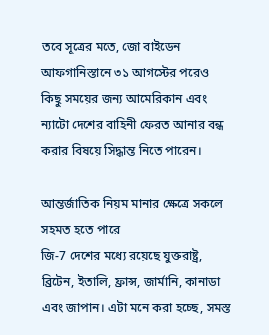তবে সূত্রের মতে, জো বাইডেন আফগানিস্তানে ৩১ আগস্টের পরেও কিছু সময়ের জন্য আমেরিকান এবং ন্যাটো দেশের বাহিনী ফেরত আনার বন্ধ করার বিষয়ে সিদ্ধান্ত নিতে পারেন।

আন্তর্জাতিক নিয়ম মানার ক্ষেত্রে সকলে সহমত হতে পারে
জি-7 দেশের মধ্যে রয়েছে যুক্তরাষ্ট্র, ব্রিটেন, ইতালি, ফ্রান্স, জার্মানি, কানাডা এবং জাপান। এটা মনে করা হচ্ছে, সমস্ত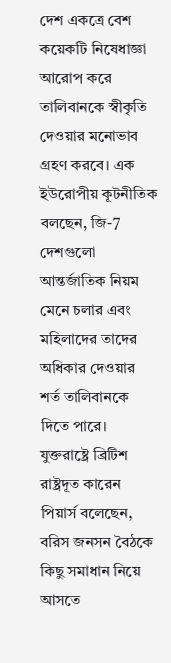দেশ একত্রে বেশ কয়েকটি নিষেধাজ্ঞা আরোপ করে তালিবানকে স্বীকৃতি দেওয়ার মনোভাব গ্রহণ করবে। এক ইউরোপীয় কূটনীতিক বলছেন, জি-7 দেশগুলো আন্তর্জাতিক নিয়ম মেনে চলার এবং মহিলাদের তাদের অধিকার দেওয়ার শর্ত তালিবানকে দিতে পারে। যুক্তরাষ্ট্রে ব্রিটিশ রাষ্ট্রদূত কারেন পিয়ার্স বলেছেন, বরিস জনসন বৈঠকে কিছু সমাধান নিয়ে আসতে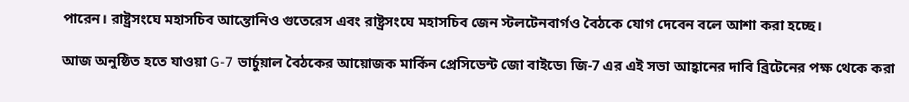পারেন। রাষ্ট্রসংঘে মহাসচিব আন্তোনিও গুতেরেস এবং রাষ্ট্রসংঘে মহাসচিব জেন স্টলটেনবার্গও বৈঠকে যোগ দেবেন বলে আশা করা হচ্ছে।

আজ অনুষ্ঠিত হতে যাওয়া G-7 ভার্চুয়াল বৈঠকের আয়োজক মার্কিন প্রেসিডেন্ট জো বাইডে৷ জি-7 এর এই সভা আহ্বানের দাবি ব্রিটেনের পক্ষ থেকে করা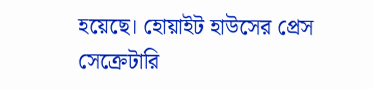হয়েছে। হোয়াইট হাউসের প্রেস সেক্রেটারি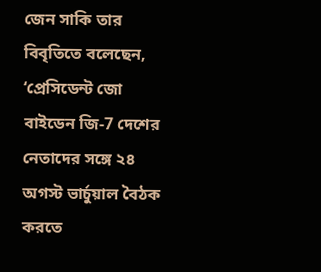জেন সাকি তার বিবৃতিতে বলেছেন, ‘প্রেসিডেন্ট জো বাইডেন জি-7 দেশের নেতাদের সঙ্গে ২৪ অগস্ট ভার্চুয়াল বৈঠক করতে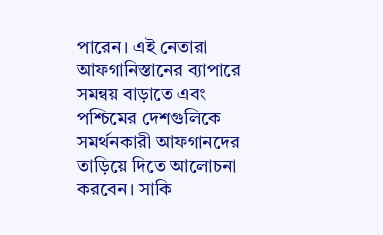পারেন। এই নেতারা আফগানিস্তানের ব্যাপারে সমন্বয় বাড়াতে এবং পশ্চিমের দেশগুলিকে সমর্থনকারী আফগানদের তাড়িয়ে দিতে আলোচনা করবেন। সাকি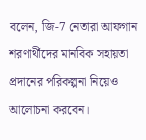বলেন, জি-7 নেতারা আফগান শরণার্থীদের মানবিক সহায়তা প্রদানের পরিকল্পনা নিয়েও আলোচনা করবেন।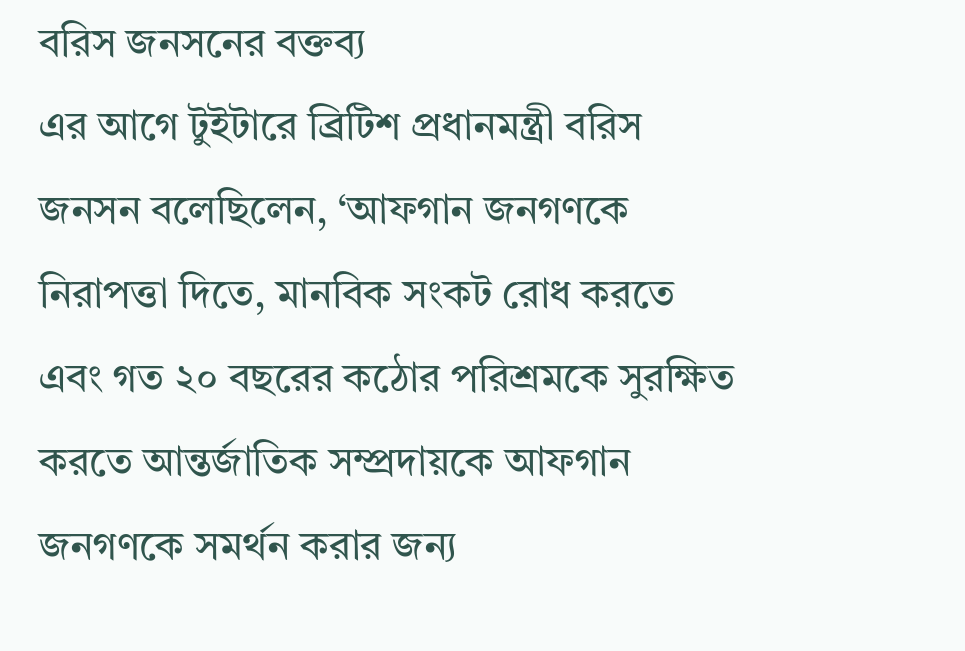বরিস জনসনের বক্তব্য
এর আগে টুইটারে ব্রিটিশ প্রধানমন্ত্রী বরিস জনসন বলেছিলেন, ‘আফগান জনগণকে নিরাপত্তা দিতে, মানবিক সংকট রোধ করতে এবং গত ২০ বছরের কঠোর পরিশ্রমকে সুরক্ষিত করতে আন্তর্জাতিক সম্প্রদায়কে আফগান জনগণকে সমর্থন করার জন্য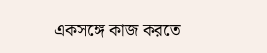একসঙ্গে কাজ করতে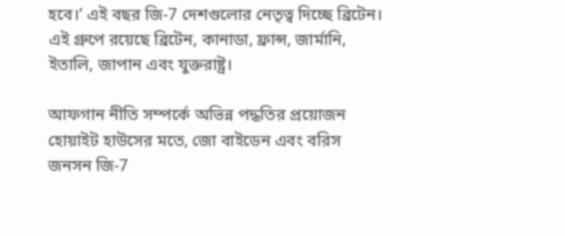হবে।’ এই বছর জি-7 দেশগুলোর নেতৃত্ব দিচ্ছে ব্রিটেন। এই গ্রুপে রয়েছে ব্রিটেন, কানাডা, ফ্রান্স, জার্মানি, ইতালি, জাপান এবং যুক্তরাষ্ট্র।

আফগান নীতি সম্পর্কে অভিন্ন পদ্ধতির প্রয়োজন
হোয়াইট হাউসের মতে, জো বাইডেন এবং বরিস জনসন জি-7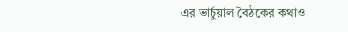এর ভার্চুয়াল বৈঠকের কথাও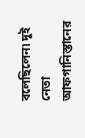বলেছিলেন৷ দুই নেতা আফগানিস্তানের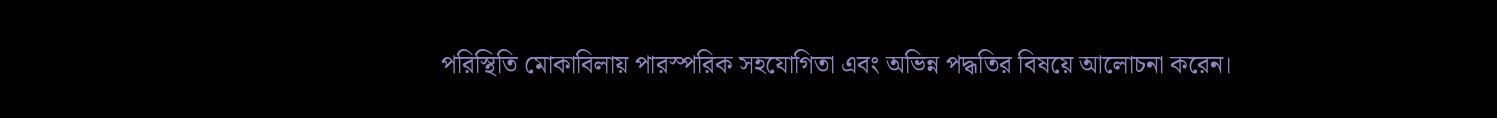পরিস্থিতি মোকাবিলায় পারস্পরিক সহযোগিতা এবং অভিন্ন পদ্ধতির বিষয়ে আলোচনা করেন।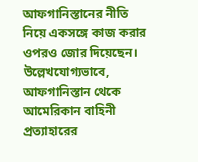আফগানিস্তানের নীতি নিয়ে একসঙ্গে কাজ করার ওপরও জোর দিয়েছেন। উল্লেখযোগ্যভাবে, আফগানিস্তান থেকে আমেরিকান বাহিনী প্রত্যাহারের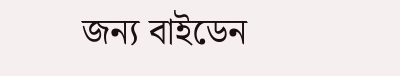জন্য বাইডেন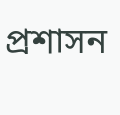প্রশাসন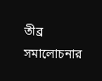তীব্র সমালোচনার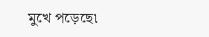মুখে পড়েছে৷